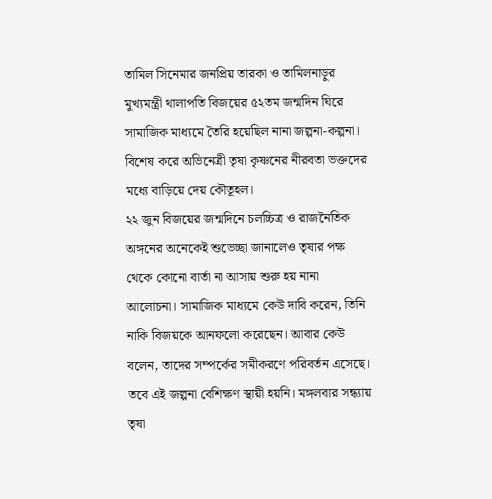তামিল সিনেমার জনপ্রিয় তারকা ও তামিলনাড়ুর মুখ্যমন্ত্রী থালাপতি বিজয়ের ৫২তম জন্মদিন ঘিরে সামাজিক মাধ্যমে তৈরি হয়েছিল নানা জল্পনা-কল্পনা। বিশেষ করে অভিনেত্রী তৃষা কৃষ্ণনের নীরবতা ভক্তদের মধ্যে বাড়িয়ে দেয় কৌতূহল।
২২ জুন বিজয়ের জন্মদিনে চলচ্চিত্র ও রাজনৈতিক অঙ্গনের অনেকেই শুভেচ্ছা জানালেও তৃষার পক্ষ থেকে কোনো বার্তা না আসায় শুরু হয় নানা আলোচনা। সামাজিক মাধ্যমে কেউ দাবি করেন, তিনি নাকি বিজয়কে আনফলো করেছেন। আবার কেউ বলেন, তাদের সম্পর্কের সমীকরণে পরিবর্তন এসেছে।
তবে এই জল্পনা বেশিক্ষণ স্থায়ী হয়নি। মঙ্গলবার সন্ধ্যায় তৃষা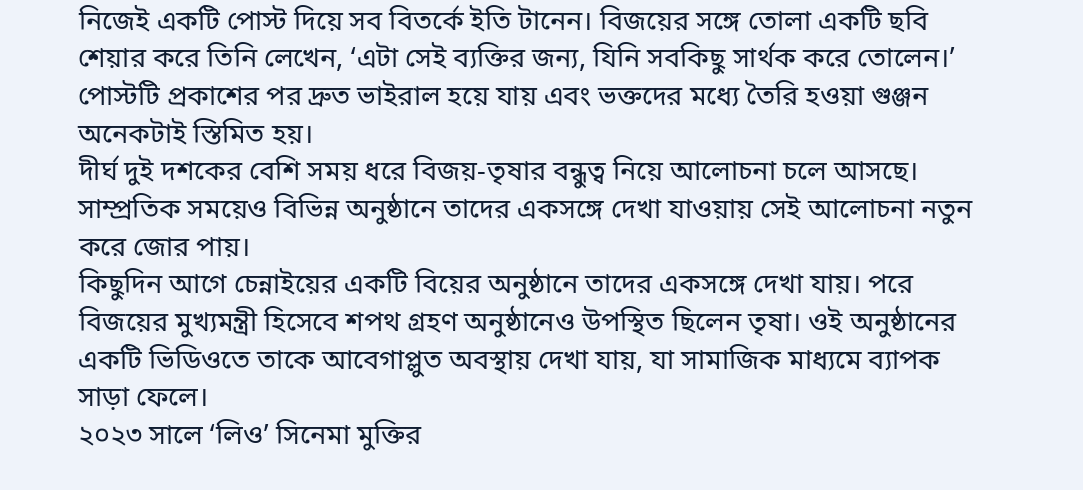নিজেই একটি পোস্ট দিয়ে সব বিতর্কে ইতি টানেন। বিজয়ের সঙ্গে তোলা একটি ছবি শেয়ার করে তিনি লেখেন, ‘এটা সেই ব্যক্তির জন্য, যিনি সবকিছু সার্থক করে তোলেন।’ পোস্টটি প্রকাশের পর দ্রুত ভাইরাল হয়ে যায় এবং ভক্তদের মধ্যে তৈরি হওয়া গুঞ্জন অনেকটাই স্তিমিত হয়।
দীর্ঘ দুই দশকের বেশি সময় ধরে বিজয়-তৃষার বন্ধুত্ব নিয়ে আলোচনা চলে আসছে। সাম্প্রতিক সময়েও বিভিন্ন অনুষ্ঠানে তাদের একসঙ্গে দেখা যাওয়ায় সেই আলোচনা নতুন করে জোর পায়।
কিছুদিন আগে চেন্নাইয়ের একটি বিয়ের অনুষ্ঠানে তাদের একসঙ্গে দেখা যায়। পরে বিজয়ের মুখ্যমন্ত্রী হিসেবে শপথ গ্রহণ অনুষ্ঠানেও উপস্থিত ছিলেন তৃষা। ওই অনুষ্ঠানের একটি ভিডিওতে তাকে আবেগাপ্লুত অবস্থায় দেখা যায়, যা সামাজিক মাধ্যমে ব্যাপক সাড়া ফেলে।
২০২৩ সালে ‘লিও’ সিনেমা মুক্তির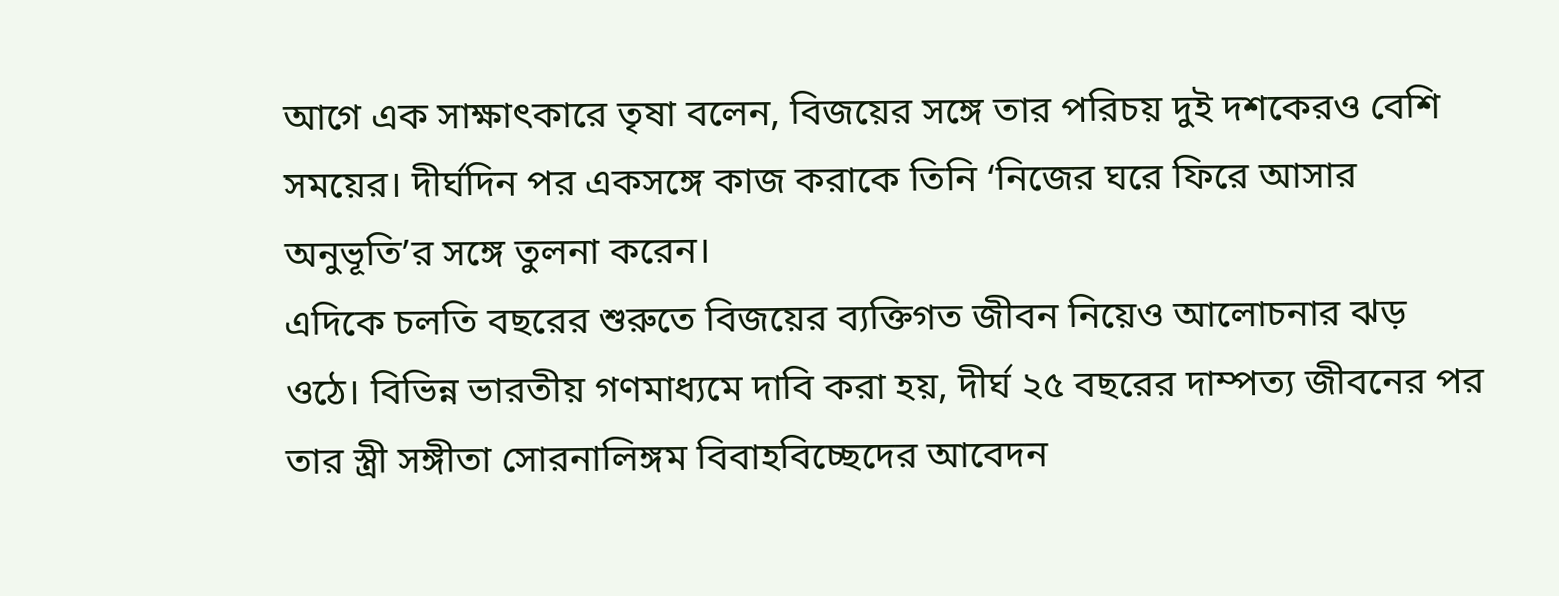আগে এক সাক্ষাৎকারে তৃষা বলেন, বিজয়ের সঙ্গে তার পরিচয় দুই দশকেরও বেশি সময়ের। দীর্ঘদিন পর একসঙ্গে কাজ করাকে তিনি ‘নিজের ঘরে ফিরে আসার অনুভূতি’র সঙ্গে তুলনা করেন।
এদিকে চলতি বছরের শুরুতে বিজয়ের ব্যক্তিগত জীবন নিয়েও আলোচনার ঝড় ওঠে। বিভিন্ন ভারতীয় গণমাধ্যমে দাবি করা হয়, দীর্ঘ ২৫ বছরের দাম্পত্য জীবনের পর তার স্ত্রী সঙ্গীতা সোরনালিঙ্গম বিবাহবিচ্ছেদের আবেদন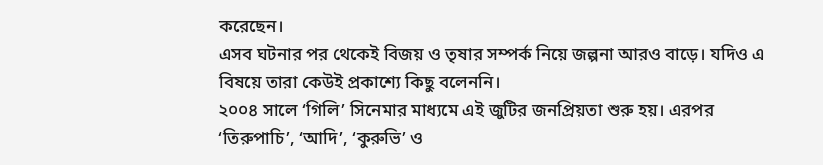করেছেন।
এসব ঘটনার পর থেকেই বিজয় ও তৃষার সম্পর্ক নিয়ে জল্পনা আরও বাড়ে। যদিও এ বিষয়ে তারা কেউই প্রকাশ্যে কিছু বলেননি।
২০০৪ সালে ‘গিলি’ সিনেমার মাধ্যমে এই জুটির জনপ্রিয়তা শুরু হয়। এরপর ‘তিরুপাচি’, ‘আদি’, ‘কুরুভি’ ও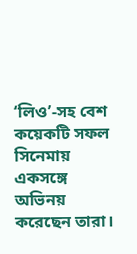‘লিও’-সহ বেশ কয়েকটি সফল সিনেমায় একসঙ্গে অভিনয় করেছেন তারা।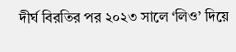দীর্ঘ বিরতির পর ২০২৩ সালে ‘লিও’ দিয়ে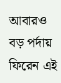আবারও বড় পর্দায় ফিরেন এই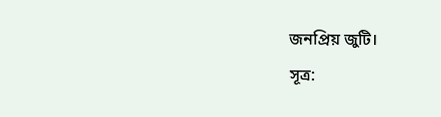জনপ্রিয় জুটি।
সূত্র: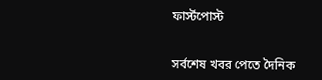ফার্স্টপোস্ট


সর্বশেষ খবর পেতে দৈনিক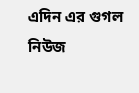এদিন এর গুগল নিউজ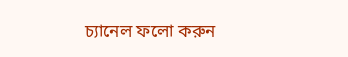চ্যানেল ফলো করুন